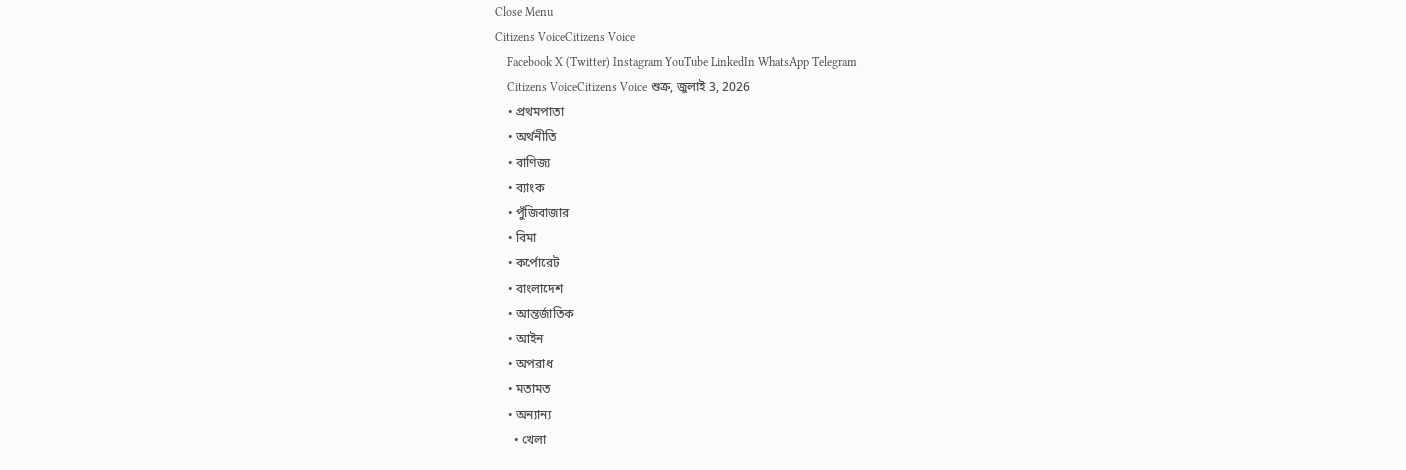Close Menu
Citizens VoiceCitizens Voice
    Facebook X (Twitter) Instagram YouTube LinkedIn WhatsApp Telegram
    Citizens VoiceCitizens Voice শুক্র, জুলাই 3, 2026
    • প্রথমপাতা
    • অর্থনীতি
    • বাণিজ্য
    • ব্যাংক
    • পুঁজিবাজার
    • বিমা
    • কর্পোরেট
    • বাংলাদেশ
    • আন্তর্জাতিক
    • আইন
    • অপরাধ
    • মতামত
    • অন্যান্য
      • খেলা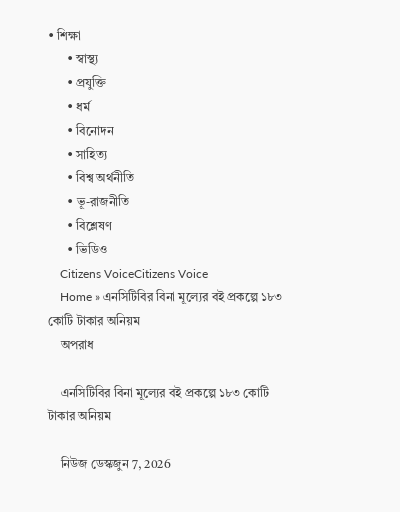• শিক্ষা
      • স্বাস্থ্য
      • প্রযুক্তি
      • ধর্ম
      • বিনোদন
      • সাহিত্য
      • বিশ্ব অর্থনীতি
      • ভূ-রাজনীতি
      • বিশ্লেষণ
      • ভিডিও
    Citizens VoiceCitizens Voice
    Home » এনসিটিবির বিনা মূল্যের বই প্রকল্পে ১৮৩ কোটি টাকার অনিয়ম
    অপরাধ

    এনসিটিবির বিনা মূল্যের বই প্রকল্পে ১৮৩ কোটি টাকার অনিয়ম

    নিউজ ডেস্কজুন 7, 2026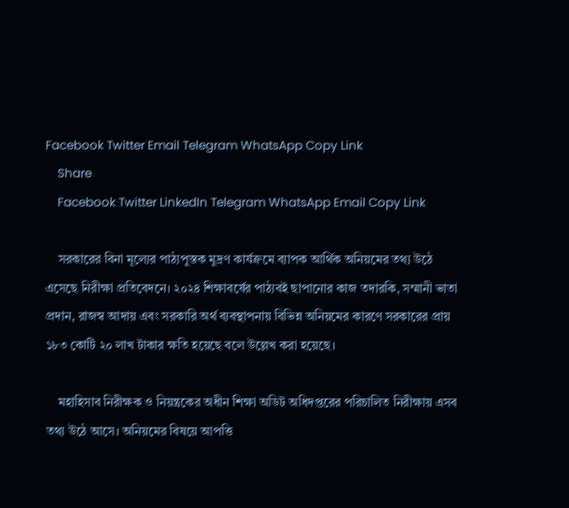Facebook Twitter Email Telegram WhatsApp Copy Link
    Share
    Facebook Twitter LinkedIn Telegram WhatsApp Email Copy Link

    সরকারের বিনা মূল্যের পাঠ্যপুস্তক মুদ্রণ কার্যক্রমে ব্যাপক আর্থিক অনিয়মের তথ্য উঠে এসেছে নিরীক্ষা প্রতিবেদনে। ২০২৪ শিক্ষাবর্ষের পাঠ্যবই ছাপানোর কাজ তদারকি, সম্মানী ভাতা প্রদান, রাজস্ব আদায় এবং সরকারি অর্থ ব্যবস্থাপনায় বিভিন্ন অনিয়মের কারণে সরকারের প্রায় ১৮৩ কোটি ২০ লাখ টাকার ক্ষতি হয়েছে বলে উল্লেখ করা হয়েছে।

    মহাহিসাব নিরীক্ষক ও নিয়ন্ত্রকের অধীন শিক্ষা অডিট অধিদপ্তরের পরিচালিত নিরীক্ষায় এসব তথ্য উঠে আসে। অনিয়মের বিষয়ে আপত্তি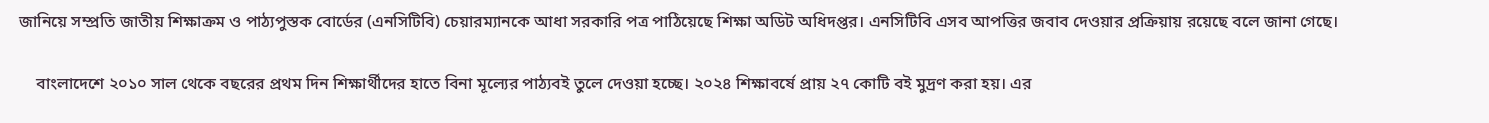জানিয়ে সম্প্রতি জাতীয় শিক্ষাক্রম ও পাঠ্যপুস্তক বোর্ডের (এনসিটিবি) চেয়ারম্যানকে আধা সরকারি পত্র পাঠিয়েছে শিক্ষা অডিট অধিদপ্তর। এনসিটিবি এসব আপত্তির জবাব দেওয়ার প্রক্রিয়ায় রয়েছে বলে জানা গেছে।

    বাংলাদেশে ২০১০ সাল থেকে বছরের প্রথম দিন শিক্ষার্থীদের হাতে বিনা মূল্যের পাঠ্যবই তুলে দেওয়া হচ্ছে। ২০২৪ শিক্ষাবর্ষে প্রায় ২৭ কোটি বই মুদ্রণ করা হয়। এর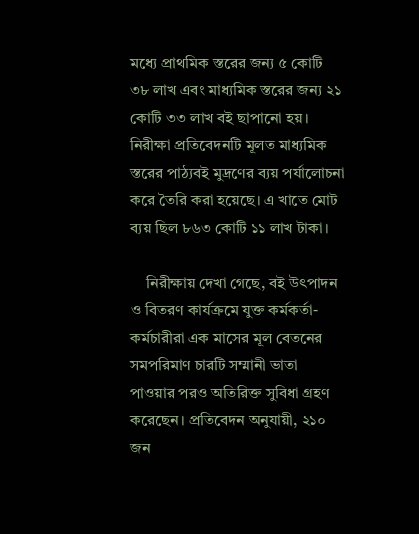মধ্যে প্রাথমিক স্তরের জন্য ৫ কোটি ৩৮ লাখ এবং মাধ্যমিক স্তরের জন্য ২১ কোটি ৩৩ লাখ বই ছাপানো হয়। নিরীক্ষা প্রতিবেদনটি মূলত মাধ্যমিক স্তরের পাঠ্যবই মুদ্রণের ব্যয় পর্যালোচনা করে তৈরি করা হয়েছে। এ খাতে মোট ব্যয় ছিল ৮৬৩ কোটি ১১ লাখ টাকা।

    নিরীক্ষায় দেখা গেছে, বই উৎপাদন ও বিতরণ কার্যক্রমে যুক্ত কর্মকর্তা-কর্মচারীরা এক মাসের মূল বেতনের সমপরিমাণ চারটি সম্মানী ভাতা পাওয়ার পরও অতিরিক্ত সুবিধা গ্রহণ করেছেন। প্রতিবেদন অনুযায়ী, ২১০ জন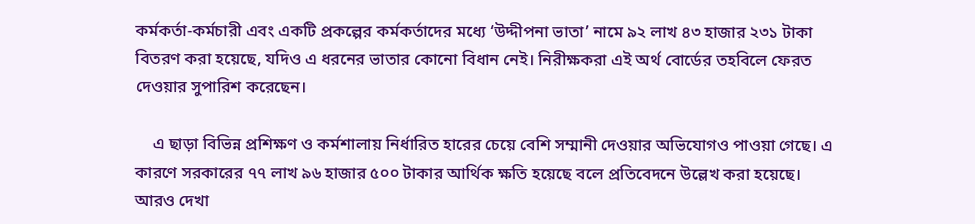কর্মকর্তা-কর্মচারী এবং একটি প্রকল্পের কর্মকর্তাদের মধ্যে ‘উদ্দীপনা ভাতা’ নামে ৯২ লাখ ৪৩ হাজার ২৩১ টাকা বিতরণ করা হয়েছে, যদিও এ ধরনের ভাতার কোনো বিধান নেই। নিরীক্ষকরা এই অর্থ বোর্ডের তহবিলে ফেরত দেওয়ার সুপারিশ করেছেন।

    এ ছাড়া বিভিন্ন প্রশিক্ষণ ও কর্মশালায় নির্ধারিত হারের চেয়ে বেশি সম্মানী দেওয়ার অভিযোগও পাওয়া গেছে। এ কারণে সরকারের ৭৭ লাখ ৯৬ হাজার ৫০০ টাকার আর্থিক ক্ষতি হয়েছে বলে প্রতিবেদনে উল্লেখ করা হয়েছে। আরও দেখা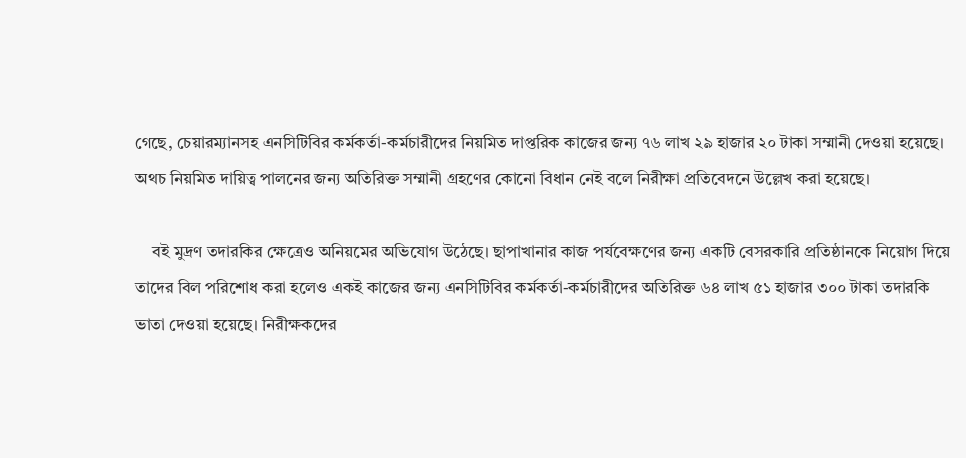গেছে, চেয়ারম্যানসহ এনসিটিবির কর্মকর্তা-কর্মচারীদের নিয়মিত দাপ্তরিক কাজের জন্য ৭৬ লাখ ২৯ হাজার ২০ টাকা সম্মানী দেওয়া হয়েছে। অথচ নিয়মিত দায়িত্ব পালনের জন্য অতিরিক্ত সম্মানী গ্রহণের কোনো বিধান নেই বলে নিরীক্ষা প্রতিবেদনে উল্লেখ করা হয়েছে।

    বই মুদ্রণ তদারকির ক্ষেত্রেও অনিয়মের অভিযোগ উঠেছে। ছাপাখানার কাজ পর্যবেক্ষণের জন্য একটি বেসরকারি প্রতিষ্ঠানকে নিয়োগ দিয়ে তাদের বিল পরিশোধ করা হলেও একই কাজের জন্য এনসিটিবির কর্মকর্তা-কর্মচারীদের অতিরিক্ত ৬৪ লাখ ৫১ হাজার ৩০০ টাকা তদারকি ভাতা দেওয়া হয়েছে। নিরীক্ষকদের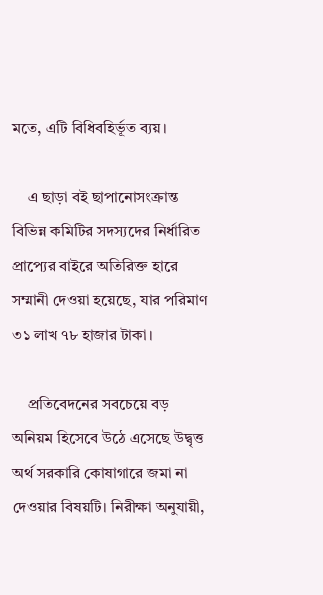মতে, এটি বিধিবহির্ভূত ব্যয়।

    এ ছাড়া বই ছাপানোসংক্রান্ত বিভিন্ন কমিটির সদস্যদের নির্ধারিত প্রাপ্যের বাইরে অতিরিক্ত হারে সম্মানী দেওয়া হয়েছে, যার পরিমাণ ৩১ লাখ ৭৮ হাজার টাকা।

    প্রতিবেদনের সবচেয়ে বড় অনিয়ম হিসেবে উঠে এসেছে উদ্বৃত্ত অর্থ সরকারি কোষাগারে জমা না দেওয়ার বিষয়টি। নিরীক্ষা অনুযায়ী,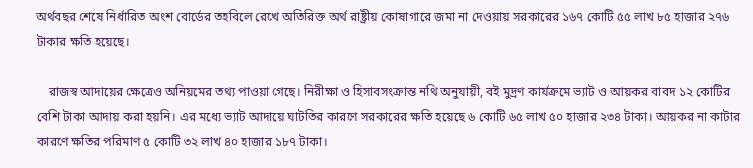অর্থবছর শেষে নির্ধারিত অংশ বোর্ডের তহবিলে রেখে অতিরিক্ত অর্থ রাষ্ট্রীয় কোষাগারে জমা না দেওয়ায় সরকারের ১৬৭ কোটি ৫৫ লাখ ৮৫ হাজার ২৭৬ টাকার ক্ষতি হয়েছে।

    রাজস্ব আদায়ের ক্ষেত্রেও অনিয়মের তথ্য পাওয়া গেছে। নিরীক্ষা ও হিসাবসংক্রান্ত নথি অনুযায়ী, বই মুদ্রণ কার্যক্রমে ভ্যাট ও আয়কর বাবদ ১২ কোটির বেশি টাকা আদায় করা হয়নি। এর মধ্যে ভ্যাট আদায়ে ঘাটতির কারণে সরকারের ক্ষতি হয়েছে ৬ কোটি ৬৫ লাখ ৫০ হাজার ২৩৪ টাকা। আয়কর না কাটার কারণে ক্ষতির পরিমাণ ৫ কোটি ৩২ লাখ ৪০ হাজার ১৮৭ টাকা।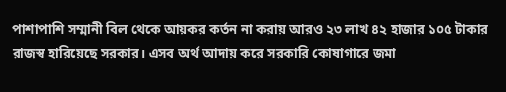পাশাপাশি সম্মানী বিল থেকে আয়কর কর্তন না করায় আরও ২৩ লাখ ৪২ হাজার ১০৫ টাকার রাজস্ব হারিয়েছে সরকার। এসব অর্থ আদায় করে সরকারি কোষাগারে জমা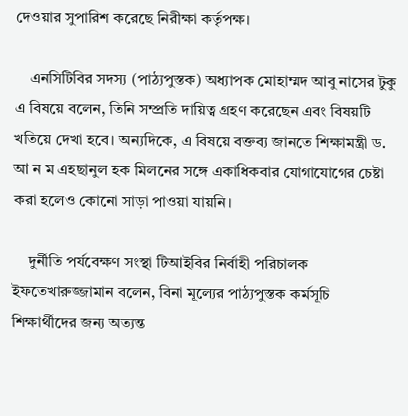দেওয়ার সুপারিশ করেছে নিরীক্ষা কর্তৃপক্ষ।

    এনসিটিবির সদস্য (পাঠ্যপুস্তক) অধ্যাপক মোহাম্মদ আবু নাসের টুকু এ বিষয়ে বলেন, তিনি সম্প্রতি দায়িত্ব গ্রহণ করেছেন এবং বিষয়টি খতিয়ে দেখা হবে। অন্যদিকে, এ বিষয়ে বক্তব্য জানতে শিক্ষামন্ত্রী ড. আ ন ম এহছানুল হক মিলনের সঙ্গে একাধিকবার যোগাযোগের চেষ্টা করা হলেও কোনো সাড়া পাওয়া যায়নি।

    দুর্নীতি পর্যবেক্ষণ সংস্থা টিআইবির নির্বাহী পরিচালক ইফতেখারুজ্জামান বলেন, বিনা মূল্যের পাঠ্যপুস্তক কর্মসূচি শিক্ষার্থীদের জন্য অত্যন্ত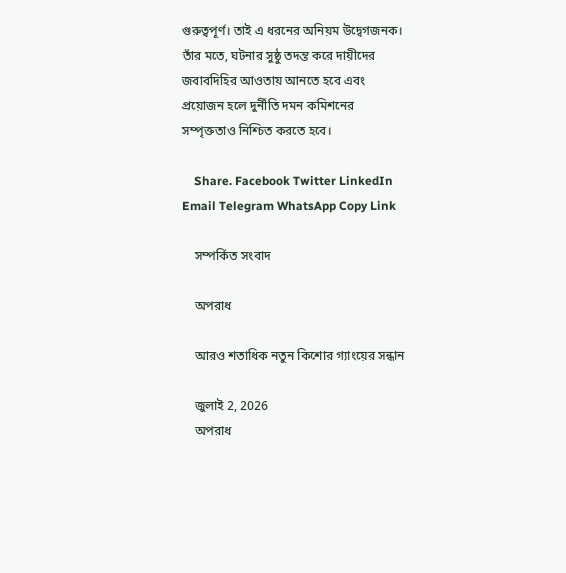গুরুত্বপূর্ণ। তাই এ ধরনের অনিয়ম উদ্বেগজনক। তাঁর মতে, ঘটনার সুষ্ঠু তদন্ত করে দায়ীদের জবাবদিহির আওতায় আনতে হবে এবং প্রয়োজন হলে দুর্নীতি দমন কমিশনের সম্পৃক্ততাও নিশ্চিত করতে হবে।

    Share. Facebook Twitter LinkedIn Email Telegram WhatsApp Copy Link

    সম্পর্কিত সংবাদ

    অপরাধ

    আরও শতাধিক নতুন কিশোর গ্যাংয়ের সন্ধান

    জুলাই 2, 2026
    অপরাধ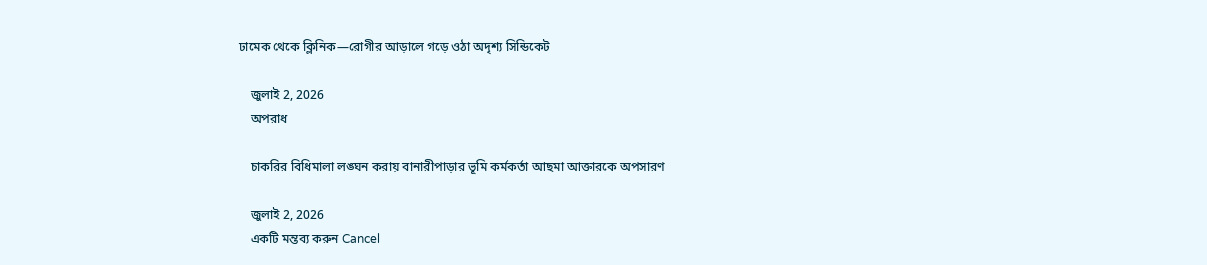ঢামেক থেকে ক্লিনিক—রোগীর আড়ালে গড়ে ওঠা অদৃশ্য সিন্ডিকেট

    জুলাই 2, 2026
    অপরাধ

    চাকরির বিধিমালা লঙ্ঘন করায় বানারীপাড়ার ভূমি কর্মকর্তা আছমা আক্তারকে অপসারণ

    জুলাই 2, 2026
    একটি মন্তব্য করুন Cancel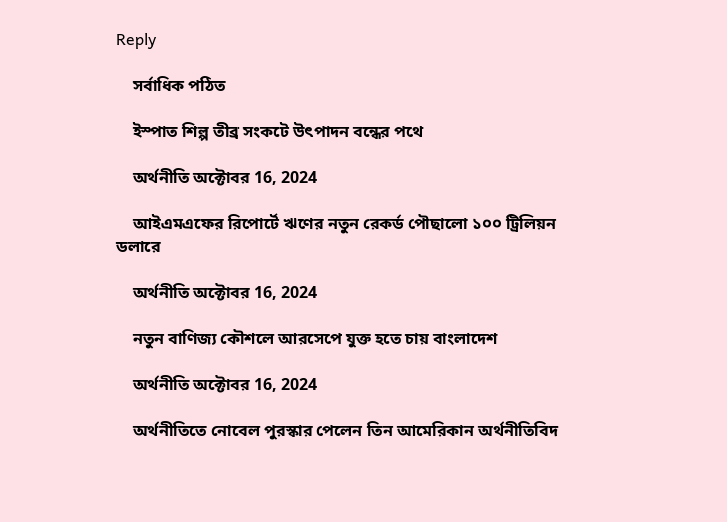Reply

    সর্বাধিক পঠিত

    ইস্পাত শিল্প তীব্র সংকটে উৎপাদন বন্ধের পথে

    অর্থনীতি অক্টোবর 16, 2024

    আইএমএফের রিপোর্টে ঋণের নতুন রেকর্ড পৌছালো ১০০ ট্রিলিয়ন ডলারে

    অর্থনীতি অক্টোবর 16, 2024

    নতুন বাণিজ্য কৌশলে আরসেপে যুক্ত হতে চায় বাংলাদেশ

    অর্থনীতি অক্টোবর 16, 2024

    অর্থনীতিতে নোবেল পুরস্কার পেলেন তিন আমেরিকান অর্থনীতিবিদ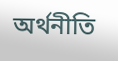অর্থনীতি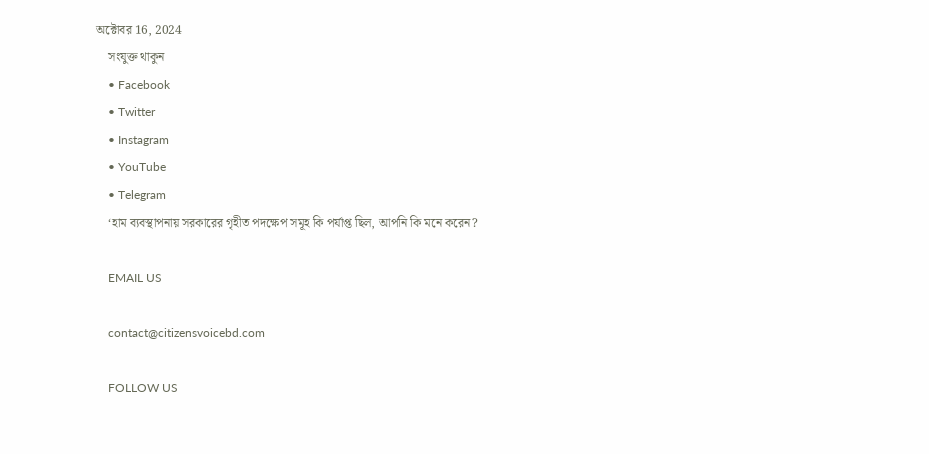অক্টোবর 16, 2024
    সংযুক্ত থাকুন
    • Facebook
    • Twitter
    • Instagram
    • YouTube
    • Telegram
    ‘হাম ব্যবস্থাপনায় সরকারের গৃহীত পদক্ষেপ সমূহ কি পর্যাপ্ত ছিল, আপনি কি মনে করেন?

    EMAIL US

    contact@citizensvoicebd.com

    FOLLOW US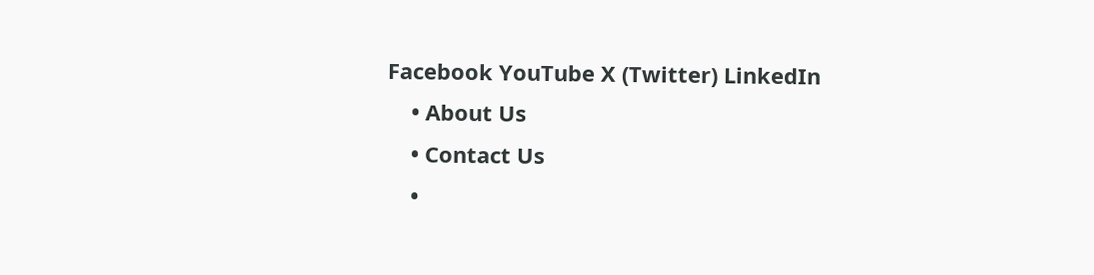Facebook YouTube X (Twitter) LinkedIn
    • About Us
    • Contact Us
    •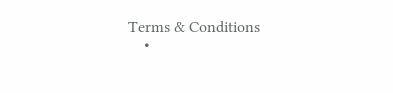Terms & Conditions
    •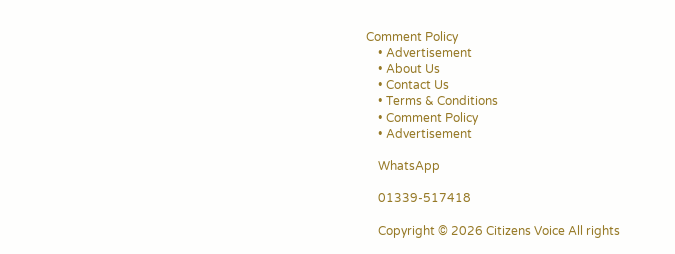Comment Policy
    • Advertisement
    • About Us
    • Contact Us
    • Terms & Conditions
    • Comment Policy
    • Advertisement

    WhatsApp

    01339-517418

    Copyright © 2026 Citizens Voice All rights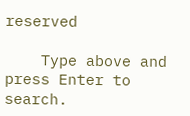reserved

    Type above and press Enter to search.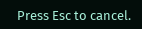Press Esc to cancel.